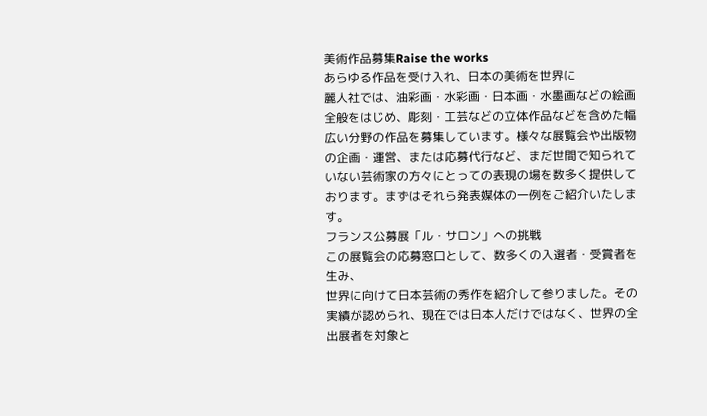美術作品募集Raise the works
あらゆる作品を受け入れ、日本の美術を世界に
麗人社では、油彩画・水彩画・日本画・水墨画などの絵画全般をはじめ、彫刻・工芸などの立体作品などを含めた幅広い分野の作品を募集しています。様々な展覧会や出版物の企画・運営、または応募代行など、まだ世間で知られていない芸術家の方々にとっての表現の場を数多く提供しております。まずはそれら発表媒体の一例をご紹介いたします。
フランス公募展「ル・サロン」への挑戦
この展覧会の応募窓口として、数多くの入選者・受賞者を生み、
世界に向けて日本芸術の秀作を紹介して参りました。その実績が認められ、現在では日本人だけではなく、世界の全出展者を対象と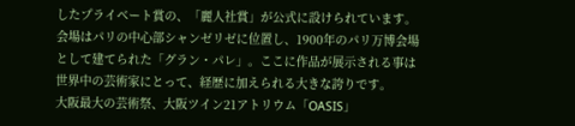したプライベート賞の、「麗人社賞」が公式に設けられています。
会場はパリの中心部シャンゼリゼに位置し、1900年のパリ万博会場として建てられた「グラン・パレ」。ここに作品が展示される事は世界中の芸術家にとって、経歴に加えられる大きな誇りです。
大阪最大の芸術祭、大阪ツイン21アトリウム「OASIS」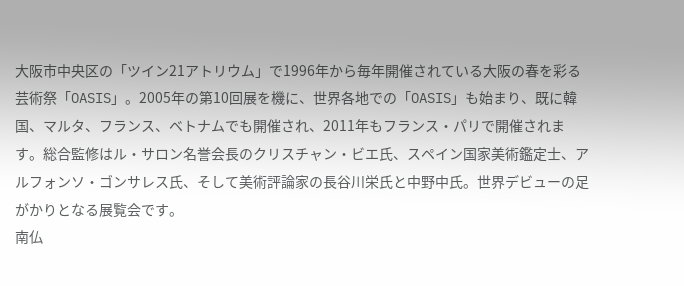大阪市中央区の「ツイン21アトリウム」で1996年から毎年開催されている大阪の春を彩る芸術祭「OASIS」。2005年の第10回展を機に、世界各地での「OASIS」も始まり、既に韓国、マルタ、フランス、ベトナムでも開催され、2011年もフランス・パリで開催されます。総合監修はル・サロン名誉会長のクリスチャン・ビエ氏、スペイン国家美術鑑定士、アルフォンソ・ゴンサレス氏、そして美術評論家の長谷川栄氏と中野中氏。世界デビューの足がかりとなる展覧会です。
南仏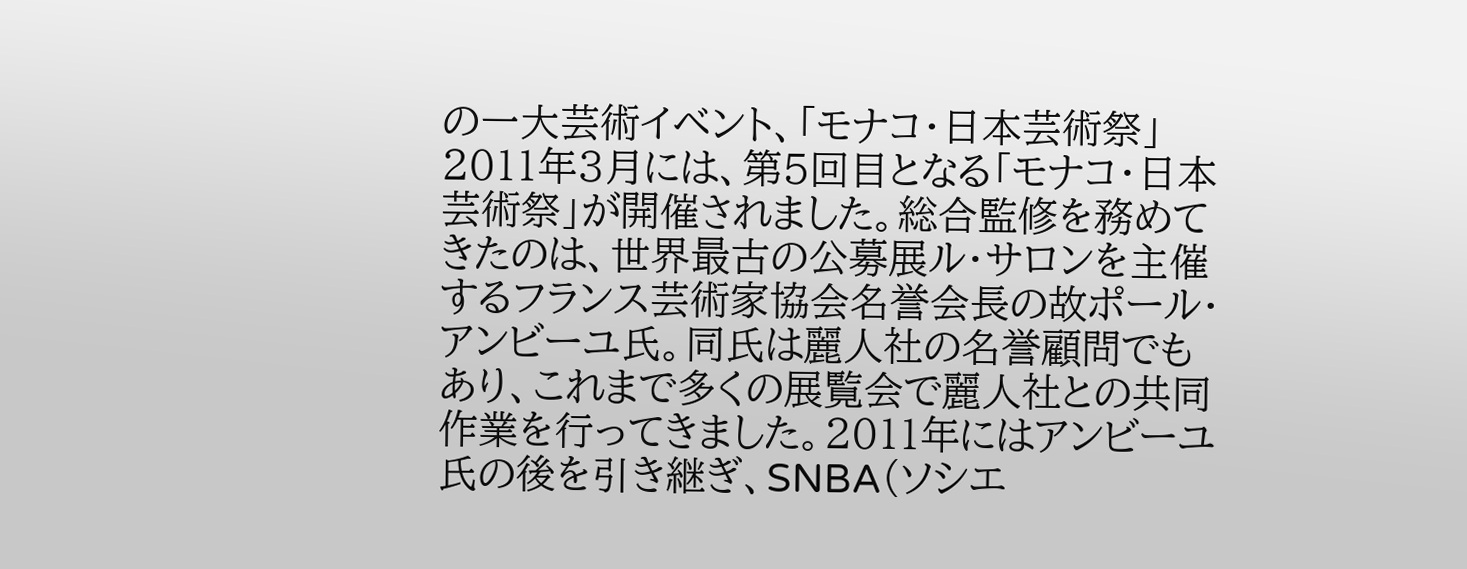の一大芸術イベント、「モナコ・日本芸術祭」
2011年3月には、第5回目となる「モナコ・日本芸術祭」が開催されました。総合監修を務めてきたのは、世界最古の公募展ル・サロンを主催するフランス芸術家協会名誉会長の故ポール・アンビーユ氏。同氏は麗人社の名誉顧問でもあり、これまで多くの展覧会で麗人社との共同作業を行ってきました。2011年にはアンビーユ氏の後を引き継ぎ、SNBA(ソシエ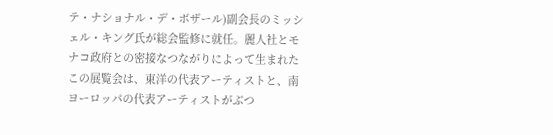テ・ナショナル・デ・ボザール)副会長のミッシェル・キング氏が総会監修に就任。麗人社とモナコ政府との密接なつながりによって生まれたこの展覧会は、東洋の代表アーティストと、南ヨーロッパの代表アーティストがぶつ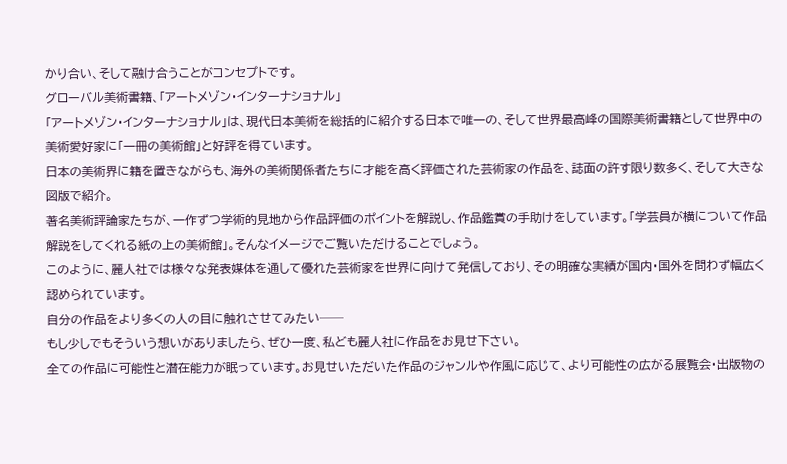かり合い、そして融け合うことがコンセプトです。
グローバル美術書籍、「アートメゾン・インターナショナル」
「アートメゾン・インターナショナル」は、現代日本美術を総括的に紹介する日本で唯一の、そして世界最高峰の国際美術書籍として世界中の美術愛好家に「一冊の美術館」と好評を得ています。
日本の美術界に籍を置きながらも、海外の美術関係者たちに才能を高く評価された芸術家の作品を、誌面の許す限り数多く、そして大きな図版で紹介。
著名美術評論家たちが、一作ずつ学術的見地から作品評価のポイントを解説し、作品鑑賞の手助けをしています。「学芸員が横について作品解説をしてくれる紙の上の美術館」。そんなイメージでご覧いただけることでしょう。
このように、麗人社では様々な発表媒体を通して優れた芸術家を世界に向けて発信しており、その明確な実績が国内・国外を問わず幅広く認められています。
自分の作品をより多くの人の目に触れさせてみたい──
もし少しでもそういう想いがありましたら、ぜひ一度、私ども麗人社に作品をお見せ下さい。
全ての作品に可能性と潜在能力が眠っています。お見せいただいた作品のジャンルや作風に応じて、より可能性の広がる展覧会・出版物の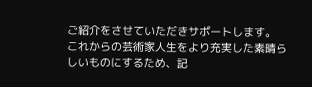ご紹介をさせていただきサポートします。
これからの芸術家人生をより充実した素晴らしいものにするため、記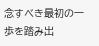念すべき最初の一歩を踏み出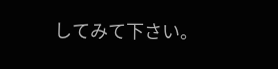してみて下さい。